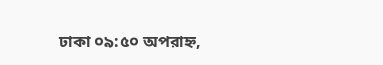ঢাকা ০৯:৫০ অপরাহ্ন,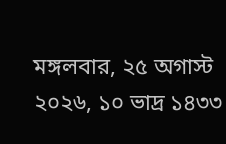মঙ্গলবার, ২৫ অগাস্ট ২০২৬, ১০ ভাদ্র ১৪৩৩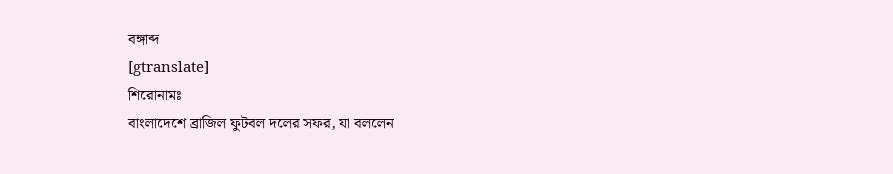বঙ্গাব্দ
[gtranslate]
শিরোনামঃ
বাংলাদেশে ব্রাজিল ফুটবল দলের সফর, যা বললেন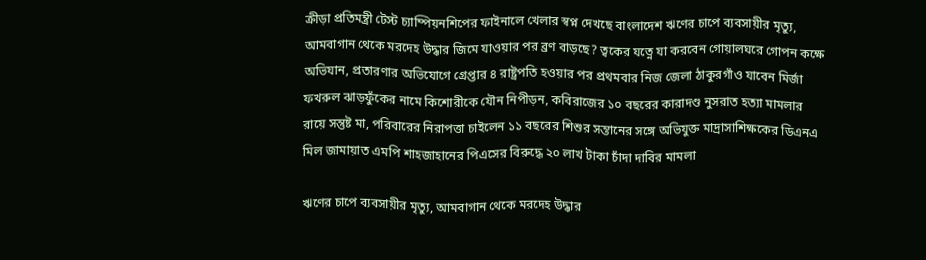ক্রীড়া প্রতিমন্ত্রী টেস্ট চ্যাম্পিয়নশিপের ফাইনালে খেলার স্বপ্ন দেখছে বাংলাদেশ ঋণের চাপে ব্যবসায়ীর মৃত্যু, আমবাগান থেকে মরদেহ উদ্ধার জিমে যাওয়ার পর ব্রণ বাড়ছে? ত্বকের যত্নে যা করবেন গোয়ালঘরে গোপন কক্ষে অভিযান, প্রতারণার অভিযোগে গ্রেপ্তার ৪ রাষ্ট্রপতি হওয়ার পর প্রথমবার নিজ জেলা ঠাকুরগাঁও যাবেন মির্জা ফখরুল ঝাড়ফুঁকের নামে কিশোরীকে যৌন নিপীড়ন, কবিরাজের ১০ বছরের কারাদণ্ড নুসরাত হত্যা মামলার রায়ে সন্তুষ্ট মা, পরিবারের নিরাপত্তা চাইলেন ১১ বছরের শিশুর সন্তানের সঙ্গে অভিযুক্ত মাদ্রাসাশিক্ষকের ডিএনএ মিল জামায়াত এমপি শাহজাহানের পিএসের বিরুদ্ধে ২০ লাখ টাকা চাঁদা দাবির মামলা

ঋণের চাপে ব্যবসায়ীর মৃত্যু, আমবাগান থেকে মরদেহ উদ্ধার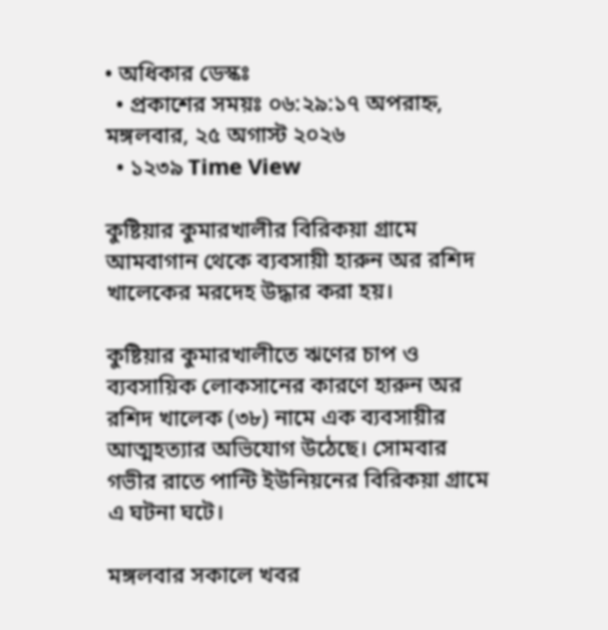• অধিকার ডেস্কঃ
  • প্রকাশের সময়ঃ ০৬:২৯:১৭ অপরাহ্ন, মঙ্গলবার, ২৫ অগাস্ট ২০২৬
  • ১২৩৯ Time View

কুষ্টিয়ার কুমারখালীর বিরিকয়া গ্রামে আমবাগান থেকে ব্যবসায়ী হারুন অর রশিদ খালেকের মরদেহ উদ্ধার করা হয়।

কুষ্টিয়ার কুমারখালীতে ঋণের চাপ ও ব্যবসায়িক লোকসানের কারণে হারুন অর রশিদ খালেক (৩৮) নামে এক ব্যবসায়ীর আত্মহত্যার অভিযোগ উঠেছে। সোমবার গভীর রাতে পান্টি ইউনিয়নের বিরিকয়া গ্রামে এ ঘটনা ঘটে।

মঙ্গলবার সকালে খবর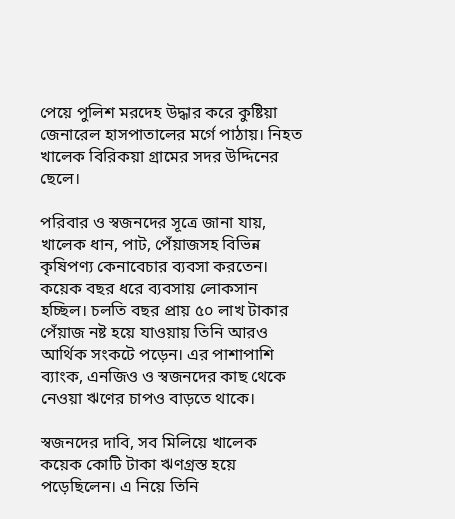পেয়ে পুলিশ মরদেহ উদ্ধার করে কুষ্টিয়া জেনারেল হাসপাতালের মর্গে পাঠায়। নিহত খালেক বিরিকয়া গ্রামের সদর উদ্দিনের ছেলে।

পরিবার ও স্বজনদের সূত্রে জানা যায়, খালেক ধান, পাট, পেঁয়াজসহ বিভিন্ন কৃষিপণ্য কেনাবেচার ব্যবসা করতেন। কয়েক বছর ধরে ব্যবসায় লোকসান হচ্ছিল। চলতি বছর প্রায় ৫০ লাখ টাকার পেঁয়াজ নষ্ট হয়ে যাওয়ায় তিনি আরও আর্থিক সংকটে পড়েন। এর পাশাপাশি ব্যাংক, এনজিও ও স্বজনদের কাছ থেকে নেওয়া ঋণের চাপও বাড়তে থাকে।

স্বজনদের দাবি, সব মিলিয়ে খালেক কয়েক কোটি টাকা ঋণগ্রস্ত হয়ে পড়েছিলেন। এ নিয়ে তিনি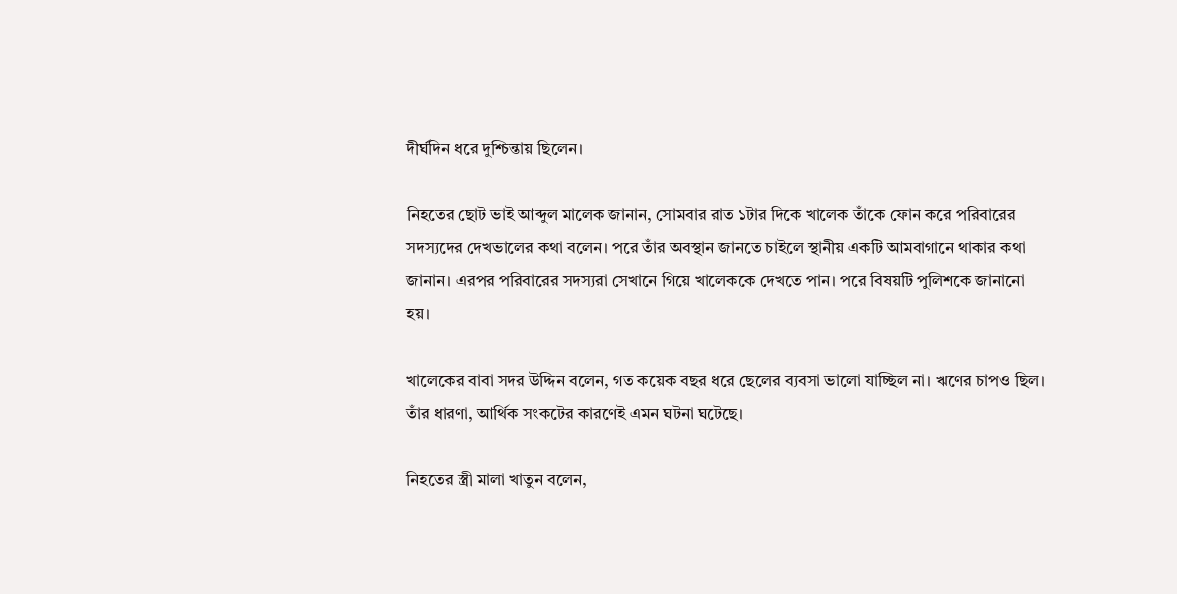দীর্ঘদিন ধরে দুশ্চিন্তায় ছিলেন।

নিহতের ছোট ভাই আব্দুল মালেক জানান, সোমবার রাত ১টার দিকে খালেক তাঁকে ফোন করে পরিবারের সদস্যদের দেখভালের কথা বলেন। পরে তাঁর অবস্থান জানতে চাইলে স্থানীয় একটি আমবাগানে থাকার কথা জানান। এরপর পরিবারের সদস্যরা সেখানে গিয়ে খালেককে দেখতে পান। পরে বিষয়টি পুলিশকে জানানো হয়।

খালেকের বাবা সদর উদ্দিন বলেন, গত কয়েক বছর ধরে ছেলের ব্যবসা ভালো যাচ্ছিল না। ঋণের চাপও ছিল। তাঁর ধারণা, আর্থিক সংকটের কারণেই এমন ঘটনা ঘটেছে।

নিহতের স্ত্রী মালা খাতুন বলেন,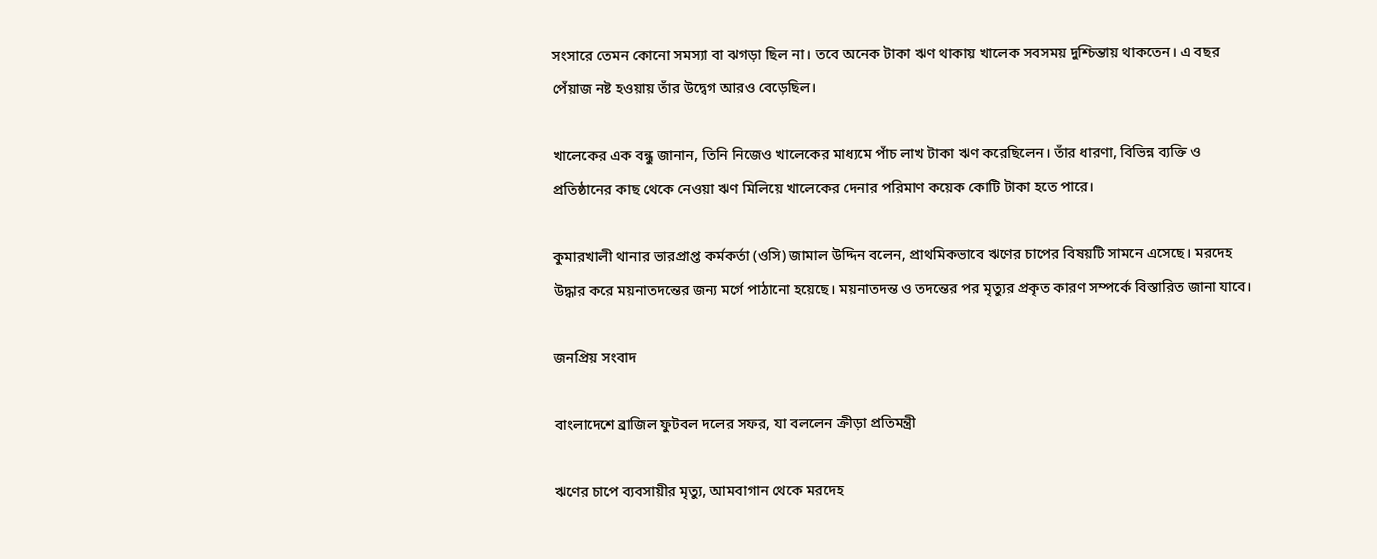সংসারে তেমন কোনো সমস্যা বা ঝগড়া ছিল না। তবে অনেক টাকা ঋণ থাকায় খালেক সবসময় দুশ্চিন্তায় থাকতেন। এ বছর পেঁয়াজ নষ্ট হওয়ায় তাঁর উদ্বেগ আরও বেড়েছিল।

খালেকের এক বন্ধু জানান, তিনি নিজেও খালেকের মাধ্যমে পাঁচ লাখ টাকা ঋণ করেছিলেন। তাঁর ধারণা, বিভিন্ন ব্যক্তি ও প্রতিষ্ঠানের কাছ থেকে নেওয়া ঋণ মিলিয়ে খালেকের দেনার পরিমাণ কয়েক কোটি টাকা হতে পারে।

কুমারখালী থানার ভারপ্রাপ্ত কর্মকর্তা (ওসি) জামাল উদ্দিন বলেন, প্রাথমিকভাবে ঋণের চাপের বিষয়টি সামনে এসেছে। মরদেহ উদ্ধার করে ময়নাতদন্তের জন্য মর্গে পাঠানো হয়েছে। ময়নাতদন্ত ও তদন্তের পর মৃত্যুর প্রকৃত কারণ সম্পর্কে বিস্তারিত জানা যাবে।

জনপ্রিয় সংবাদ

বাংলাদেশে ব্রাজিল ফুটবল দলের সফর, যা বললেন ক্রীড়া প্রতিমন্ত্রী

ঋণের চাপে ব্যবসায়ীর মৃত্যু, আমবাগান থেকে মরদেহ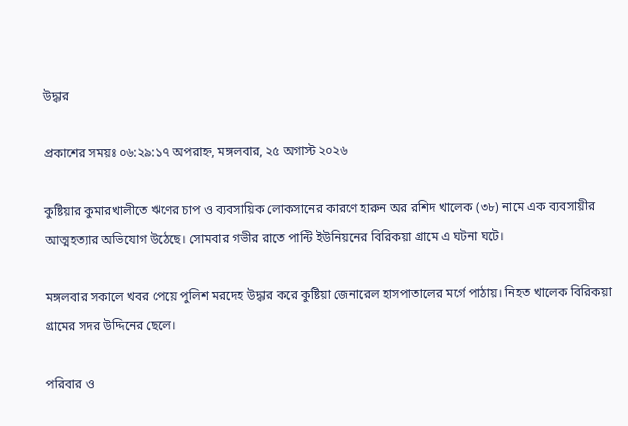উদ্ধার

প্রকাশের সময়ঃ ০৬:২৯:১৭ অপরাহ্ন, মঙ্গলবার, ২৫ অগাস্ট ২০২৬

কুষ্টিয়ার কুমারখালীতে ঋণের চাপ ও ব্যবসায়িক লোকসানের কারণে হারুন অর রশিদ খালেক (৩৮) নামে এক ব্যবসায়ীর আত্মহত্যার অভিযোগ উঠেছে। সোমবার গভীর রাতে পান্টি ইউনিয়নের বিরিকয়া গ্রামে এ ঘটনা ঘটে।

মঙ্গলবার সকালে খবর পেয়ে পুলিশ মরদেহ উদ্ধার করে কুষ্টিয়া জেনারেল হাসপাতালের মর্গে পাঠায়। নিহত খালেক বিরিকয়া গ্রামের সদর উদ্দিনের ছেলে।

পরিবার ও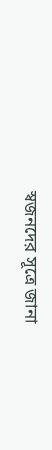স্বজনদের সূত্রে জানা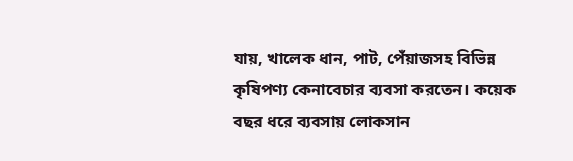যায়, খালেক ধান, পাট, পেঁয়াজসহ বিভিন্ন কৃষিপণ্য কেনাবেচার ব্যবসা করতেন। কয়েক বছর ধরে ব্যবসায় লোকসান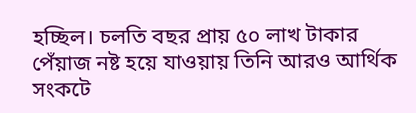হচ্ছিল। চলতি বছর প্রায় ৫০ লাখ টাকার পেঁয়াজ নষ্ট হয়ে যাওয়ায় তিনি আরও আর্থিক সংকটে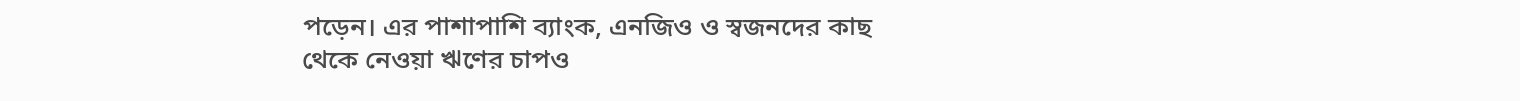পড়েন। এর পাশাপাশি ব্যাংক, এনজিও ও স্বজনদের কাছ থেকে নেওয়া ঋণের চাপও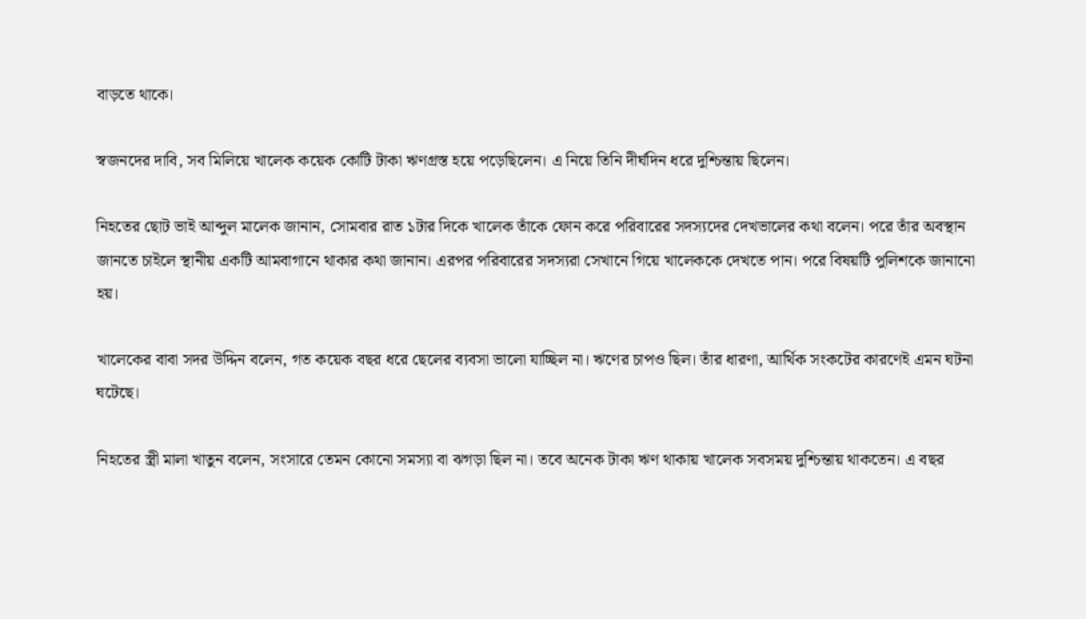বাড়তে থাকে।

স্বজনদের দাবি, সব মিলিয়ে খালেক কয়েক কোটি টাকা ঋণগ্রস্ত হয়ে পড়েছিলেন। এ নিয়ে তিনি দীর্ঘদিন ধরে দুশ্চিন্তায় ছিলেন।

নিহতের ছোট ভাই আব্দুল মালেক জানান, সোমবার রাত ১টার দিকে খালেক তাঁকে ফোন করে পরিবারের সদস্যদের দেখভালের কথা বলেন। পরে তাঁর অবস্থান জানতে চাইলে স্থানীয় একটি আমবাগানে থাকার কথা জানান। এরপর পরিবারের সদস্যরা সেখানে গিয়ে খালেককে দেখতে পান। পরে বিষয়টি পুলিশকে জানানো হয়।

খালেকের বাবা সদর উদ্দিন বলেন, গত কয়েক বছর ধরে ছেলের ব্যবসা ভালো যাচ্ছিল না। ঋণের চাপও ছিল। তাঁর ধারণা, আর্থিক সংকটের কারণেই এমন ঘটনা ঘটেছে।

নিহতের স্ত্রী মালা খাতুন বলেন, সংসারে তেমন কোনো সমস্যা বা ঝগড়া ছিল না। তবে অনেক টাকা ঋণ থাকায় খালেক সবসময় দুশ্চিন্তায় থাকতেন। এ বছর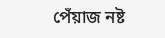পেঁয়াজ নষ্ট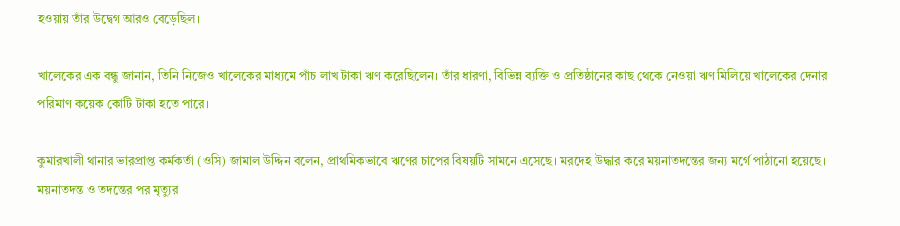হওয়ায় তাঁর উদ্বেগ আরও বেড়েছিল।

খালেকের এক বন্ধু জানান, তিনি নিজেও খালেকের মাধ্যমে পাঁচ লাখ টাকা ঋণ করেছিলেন। তাঁর ধারণা, বিভিন্ন ব্যক্তি ও প্রতিষ্ঠানের কাছ থেকে নেওয়া ঋণ মিলিয়ে খালেকের দেনার পরিমাণ কয়েক কোটি টাকা হতে পারে।

কুমারখালী থানার ভারপ্রাপ্ত কর্মকর্তা (ওসি) জামাল উদ্দিন বলেন, প্রাথমিকভাবে ঋণের চাপের বিষয়টি সামনে এসেছে। মরদেহ উদ্ধার করে ময়নাতদন্তের জন্য মর্গে পাঠানো হয়েছে। ময়নাতদন্ত ও তদন্তের পর মৃত্যুর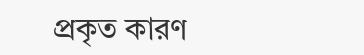প্রকৃত কারণ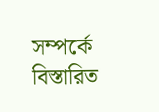সম্পর্কে বিস্তারিত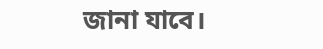জানা যাবে।